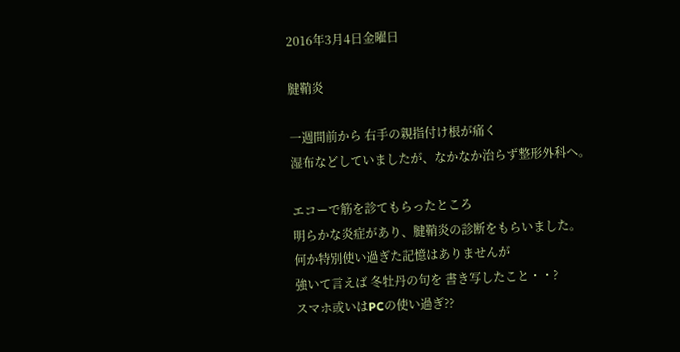2016年3月4日金曜日

腱鞘炎

一週間前から 右手の親指付け根が痛く
湿布などしていましたが、なかなか治らず整形外科へ。

エコーで筋を診てもらったところ
明らかな炎症があり、腱鞘炎の診断をもらいました。
何か特別使い過ぎた記憶はありませんが
強いて言えば 冬牡丹の句を 書き写したこと・・?
スマホ或いはPCの使い過ぎ??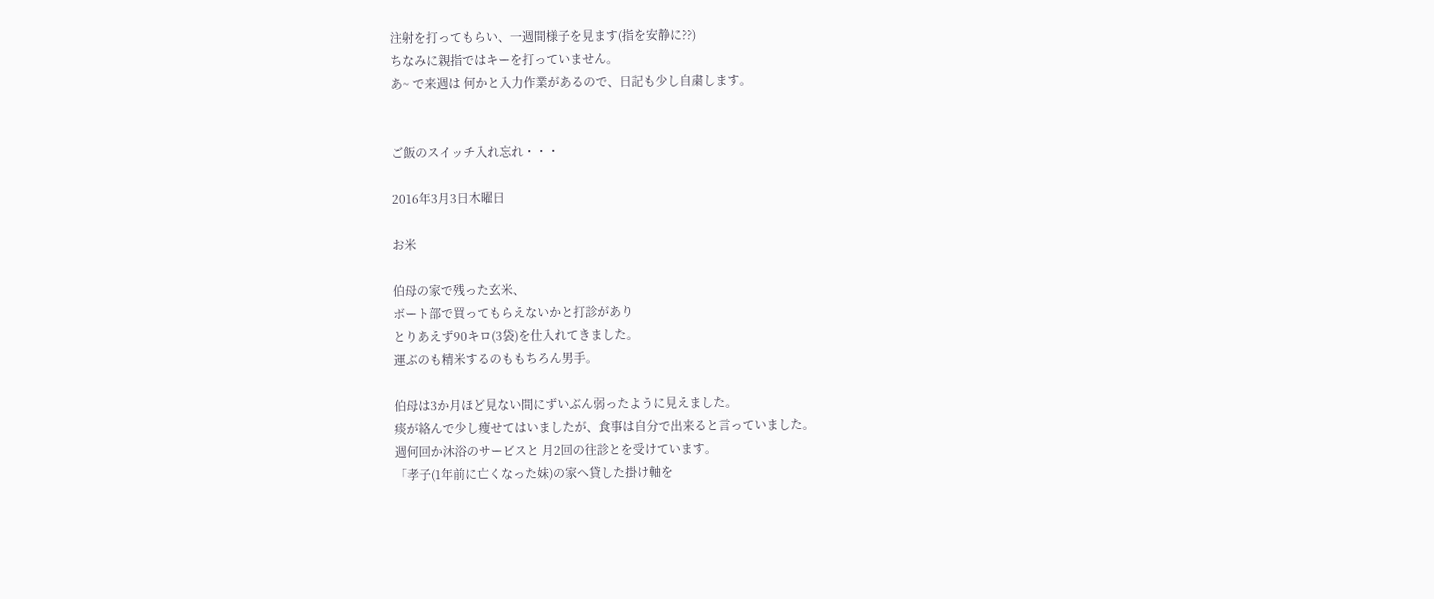注射を打ってもらい、一週間様子を見ます(指を安静に??)
ちなみに親指ではキーを打っていません。
あ~ で来週は 何かと入力作業があるので、日記も少し自粛します。


ご飯のスイッチ入れ忘れ・・・

2016年3月3日木曜日

お米

伯母の家で残った玄米、
ボート部で買ってもらえないかと打診があり
とりあえず90キロ(3袋)を仕入れてきました。
運ぶのも精米するのももちろん男手。

伯母は3か月ほど見ない間にずいぶん弱ったように見えました。
痰が絡んで少し痩せてはいましたが、食事は自分で出来ると言っていました。
週何回か沐浴のサービスと 月2回の往診とを受けています。
「孝子(1年前に亡くなった妹)の家へ貸した掛け軸を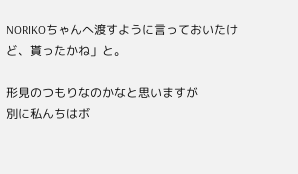NORIKOちゃんへ渡すように言っておいたけど、貰ったかね」と。

形見のつもりなのかなと思いますが
別に私んちはボ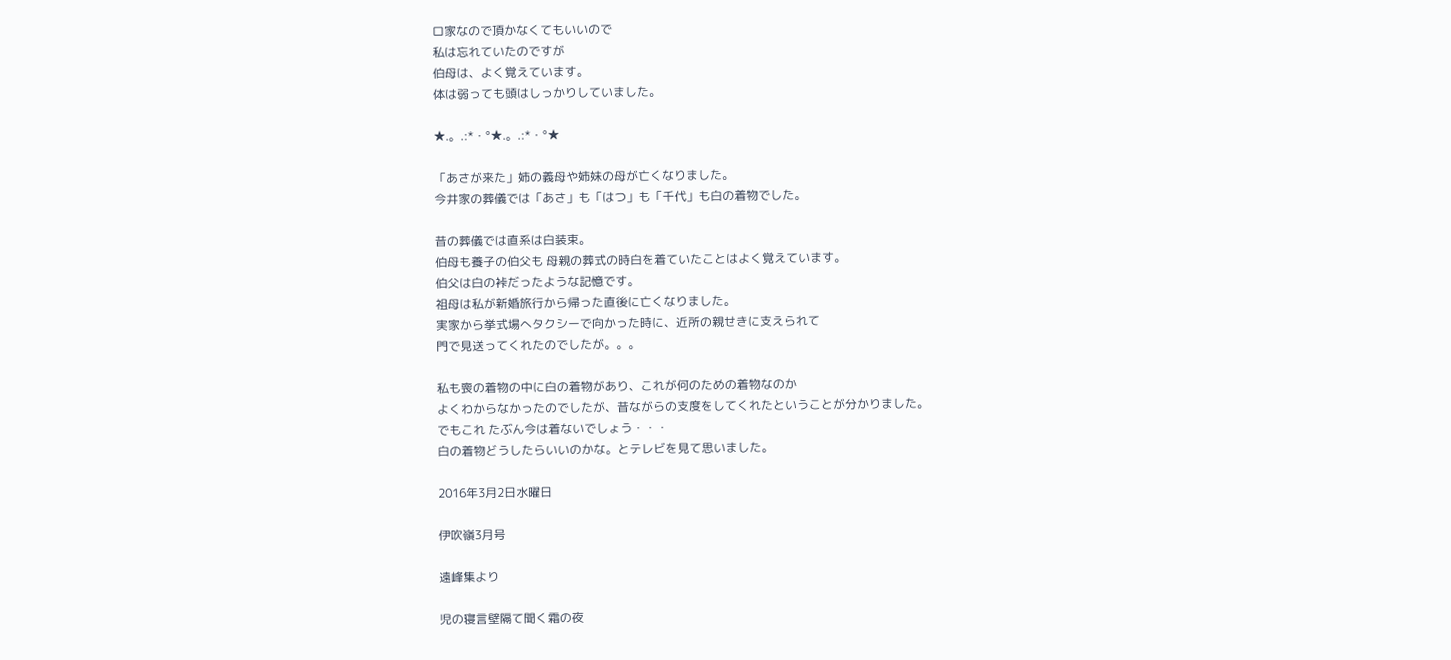ロ家なので頂かなくてもいいので
私は忘れていたのですが
伯母は、よく覚えています。
体は弱っても頭はしっかりしていました。

★.。.:*・°★.。.:*・°★

「あさが来た」姉の義母や姉妹の母が亡くなりました。
今井家の葬儀では「あさ」も「はつ」も「千代」も白の着物でした。

昔の葬儀では直系は白装束。
伯母も養子の伯父も 母親の葬式の時白を着ていたことはよく覚えています。
伯父は白の裃だったような記憶です。
祖母は私が新婚旅行から帰った直後に亡くなりました。
実家から挙式場へタクシーで向かった時に、近所の親せきに支えられて
門で見送ってくれたのでしたが。。。

私も喪の着物の中に白の着物があり、これが何のための着物なのか
よくわからなかったのでしたが、昔ながらの支度をしてくれたということが分かりました。
でもこれ たぶん今は着ないでしょう・・・
白の着物どうしたらいいのかな。とテレビを見て思いました。

2016年3月2日水曜日

伊吹嶺3月号

遠峰集より

児の寝言壁隔て聞く霜の夜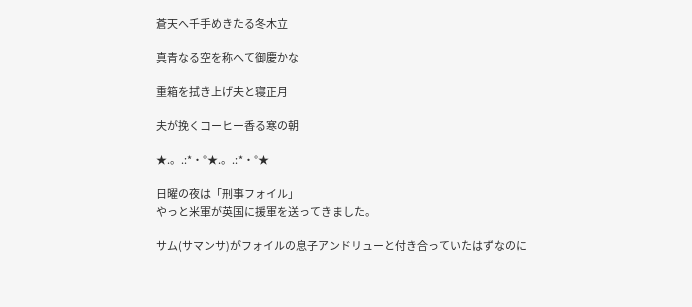蒼天へ千手めきたる冬木立

真青なる空を称へて御慶かな

重箱を拭き上げ夫と寝正月

夫が挽くコーヒー香る寒の朝

★.。.:*・°★.。.:*・°★

日曜の夜は「刑事フォイル」
やっと米軍が英国に援軍を送ってきました。

サム(サマンサ)がフォイルの息子アンドリューと付き合っていたはずなのに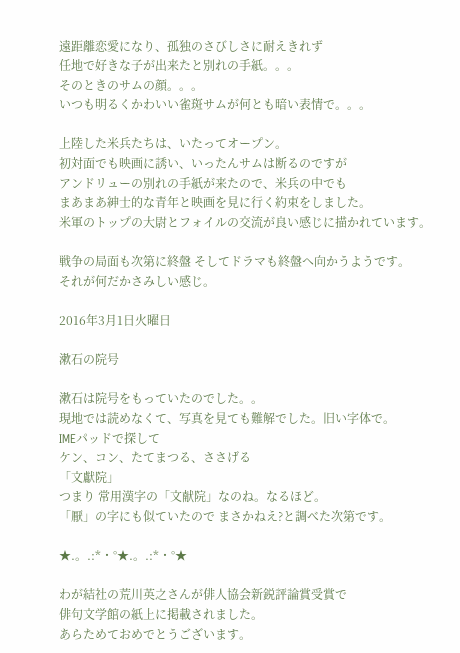遠距離恋愛になり、孤独のさびしさに耐えきれず
任地で好きな子が出来たと別れの手紙。。。
そのときのサムの顔。。。
いつも明るくかわいい雀斑サムが何とも暗い表情で。。。

上陸した米兵たちは、いたってオープン。
初対面でも映画に誘い、いったんサムは断るのですが
アンドリューの別れの手紙が来たので、米兵の中でも
まあまあ紳士的な青年と映画を見に行く約束をしました。
米軍のトップの大尉とフォイルの交流が良い感じに描かれています。

戦争の局面も次第に終盤 そしてドラマも終盤へ向かうようです。
それが何だかさみしい感じ。

2016年3月1日火曜日

漱石の院号

漱石は院号をもっていたのでした。。
現地では読めなくて、写真を見ても難解でした。旧い字体で。
IMEパッドで探して
ケン、コン、たてまつる、ささげる
「文獻院」
つまり 常用漢字の「文献院」なのね。なるほど。
「厭」の字にも似ていたので まさかねえ?と調べた次第です。

★.。.:*・°★.。.:*・°★

わが結社の荒川英之さんが俳人協会新鋭評論賞受賞で
俳句文学館の紙上に掲載されました。
あらためておめでとうございます。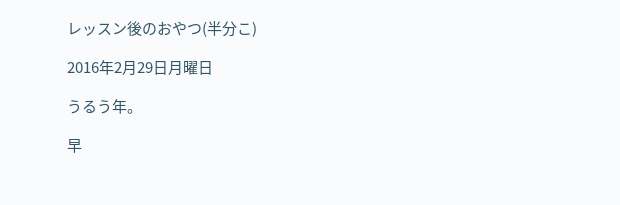レッスン後のおやつ(半分こ)

2016年2月29日月曜日

うるう年。

早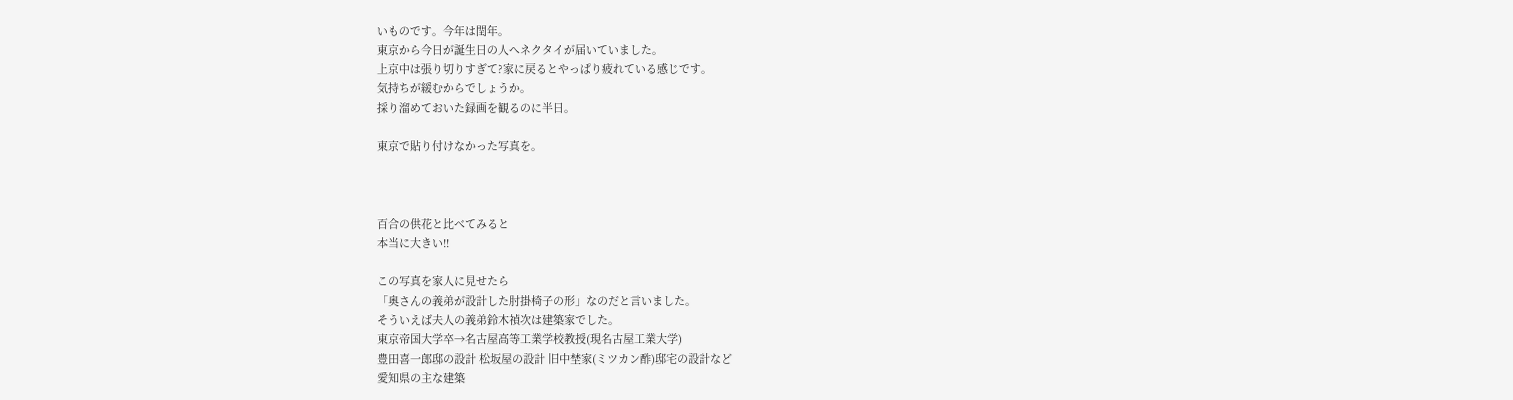いものです。今年は閏年。
東京から今日が誕生日の人へネクタイが届いていました。
上京中は張り切りすぎて?家に戻るとやっぱり疲れている感じです。
気持ちが緩むからでしょうか。
採り溜めておいた録画を観るのに半日。

東京で貼り付けなかった写真を。



百合の供花と比べてみると
本当に大きい!!

この写真を家人に見せたら
「奥さんの義弟が設計した肘掛椅子の形」なのだと言いました。
そういえば夫人の義弟鈴木禎次は建築家でした。
東京帝国大学卒→名古屋高等工業学校教授(現名古屋工業大学)
豊田喜一郎邸の設計 松坂屋の設計 旧中埜家(ミツカン酢)邸宅の設計など
愛知県の主な建築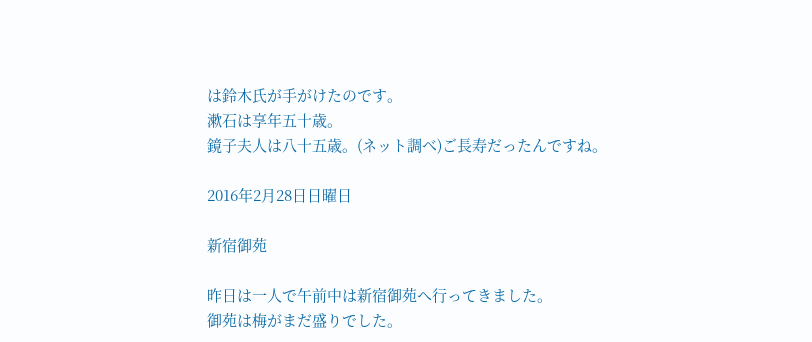は鈴木氏が手がけたのです。
漱石は享年五十歳。
鏡子夫人は八十五歳。(ネット調べ)ご長寿だったんですね。

2016年2月28日日曜日

新宿御苑

昨日は一人で午前中は新宿御苑へ行ってきました。
御苑は梅がまだ盛りでした。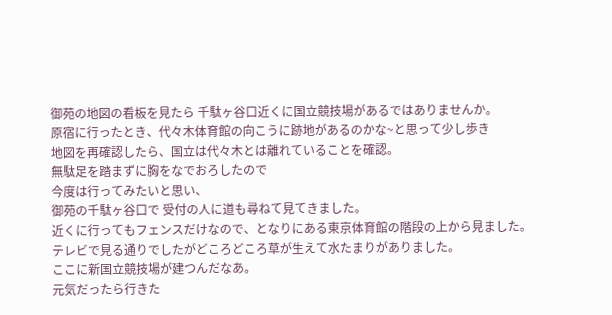御苑の地図の看板を見たら 千駄ヶ谷口近くに国立競技場があるではありませんか。
原宿に行ったとき、代々木体育館の向こうに跡地があるのかな~と思って少し歩き
地図を再確認したら、国立は代々木とは離れていることを確認。
無駄足を踏まずに胸をなでおろしたので
今度は行ってみたいと思い、
御苑の千駄ヶ谷口で 受付の人に道も尋ねて見てきました。
近くに行ってもフェンスだけなので、となりにある東京体育館の階段の上から見ました。
テレビで見る通りでしたがどころどころ草が生えて水たまりがありました。
ここに新国立競技場が建つんだなあ。
元気だったら行きた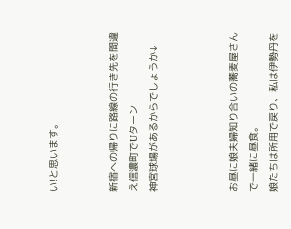い!と思います。


新宿への帰りに路線の行き先を間違え信濃町でUターン
神宮球場があるからでしょうか↓



お昼に娘夫婦知り合いの蕎麦屋さんで一緒に昼食。
娘たちは所用で戻り、私は伊勢丹を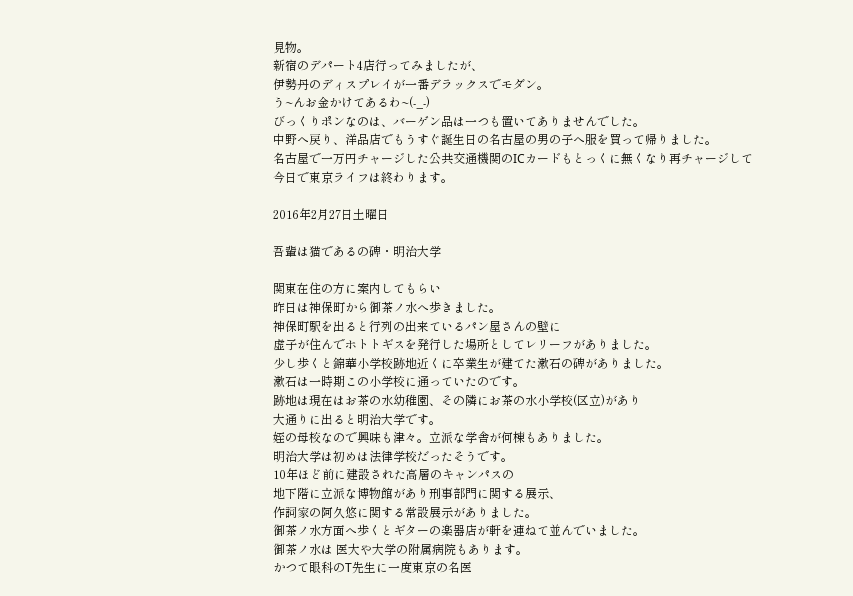見物。
新宿のデパート4店行ってみましたが、
伊勢丹のディスプレイが一番デラックスでモダン。
う~んお金かけてあるわ~(-_-)
びっくりポンなのは、バーゲン品は一つも置いてありませんでした。
中野へ戻り、洋品店でもうすぐ誕生日の名古屋の男の子へ服を買って帰りました。
名古屋で一万円チャージした公共交通機関のICカードもとっくに無くなり再チャージして
今日で東京ライフは終わります。

2016年2月27日土曜日

吾輩は猫であるの碑・明治大学

関東在住の方に案内してもらい
昨日は神保町から御茶ノ水へ歩きました。
神保町駅を出ると行列の出来ているパン屋さんの壁に
虚子が住んでホトトギスを発行した場所としてレリーフがありました。
少し歩くと錦華小学校跡地近くに卒業生が建てた漱石の碑がありました。
漱石は一時期この小学校に通っていたのです。
跡地は現在はお茶の水幼稚園、その隣にお茶の水小学校(区立)があり
大通りに出ると明治大学です。
姪の母校なので興味も津々。立派な学舎が何棟もありました。
明治大学は初めは法律学校だったそうです。
10年ほど前に建設された高層のキャンパスの
地下階に立派な博物館があり刑事部門に関する展示、
作詞家の阿久悠に関する常設展示がありました。
御茶ノ水方面へ歩くとギターの楽器店が軒を連ねて並んでいました。
御茶ノ水は 医大や大学の附属病院もあります。
かつて眼科のT先生に一度東京の名医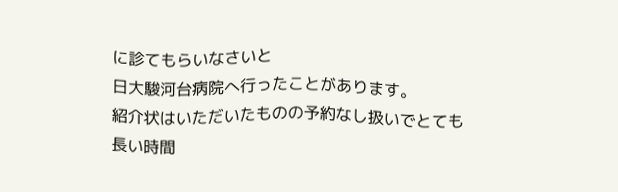に診てもらいなさいと
日大駿河台病院へ行ったことがあります。
紹介状はいただいたものの予約なし扱いでとても長い時間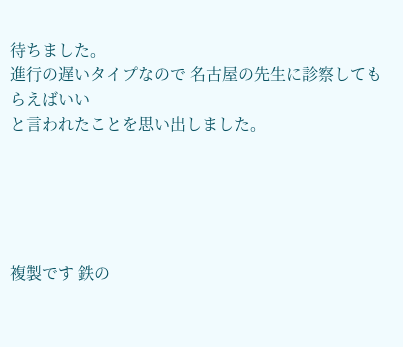待ちました。
進行の遅いタイプなので 名古屋の先生に診察してもらえばいい
と言われたことを思い出しました。





複製です 鉄の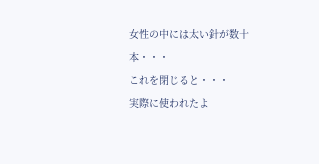女性の中には太い針が数十本・・・
これを閉じると・・・
実際に使われたよ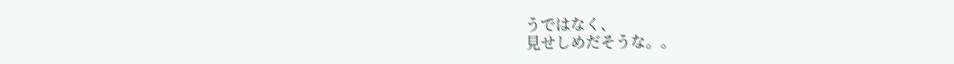うではなく、
見せしめだそうな。。